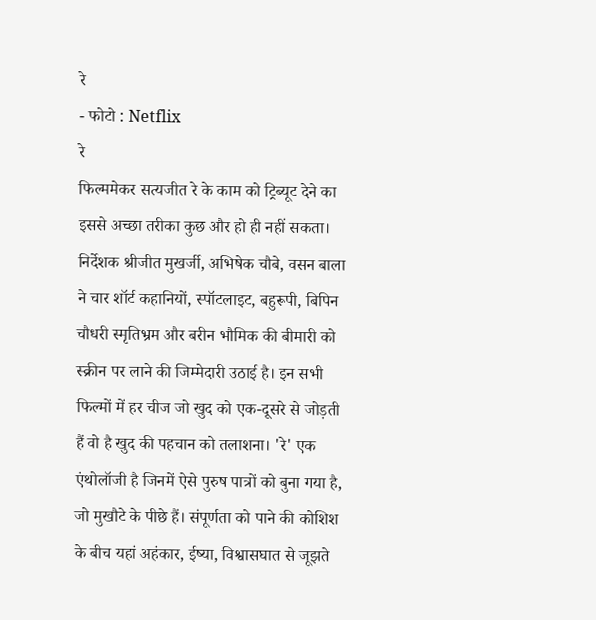रे
- फोटो : Netflix
रे
फिल्ममेकर सत्यजीत रे के काम को ट्रिब्यूट देने का इससे अच्छा तरीका कुछ और हो ही नहीं सकता। निर्देशक श्रीजीत मुखर्जी, अभिषेक चौबे, वसन बाला ने चार शॉर्ट कहानियों, स्पॉटलाइट, बहुरूपी, बिपिन चौधरी स्मृतिभ्रम और बरीन भौमिक की बीमारी को स्क्रीन पर लाने की जिम्मेदारी उठाई है। इन सभी फिल्मों में हर चीज जो खुद को एक-दूसरे से जोड़ती हैं वो है खुद की पहचान को तलाशना। 'रे' एक एंथोलॉजी है जिनमें ऐसे पुरुष पात्रों को बुना गया है, जो मुखौटे के पीछे हैं। संपूर्णता को पाने की कोशिश के बीच यहां अहंकार, ईष्या, विश्वासघात से जूझते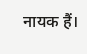नायक हैं।